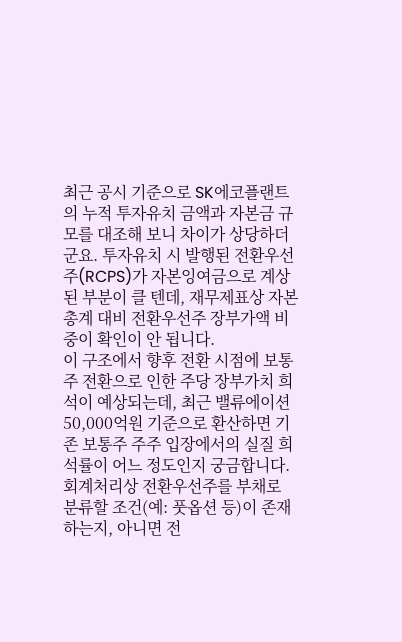최근 공시 기준으로 SK에코플랜트의 누적 투자유치 금액과 자본금 규모를 대조해 보니 차이가 상당하더군요. 투자유치 시 발행된 전환우선주(RCPS)가 자본잉여금으로 계상된 부분이 클 텐데, 재무제표상 자본총계 대비 전환우선주 장부가액 비중이 확인이 안 됩니다.
이 구조에서 향후 전환 시점에 보통주 전환으로 인한 주당 장부가치 희석이 예상되는데, 최근 밸류에이션 50,000억원 기준으로 환산하면 기존 보통주 주주 입장에서의 실질 희석률이 어느 정도인지 궁금합니다. 회계처리상 전환우선주를 부채로 분류할 조건(예: 풋옵션 등)이 존재하는지, 아니면 전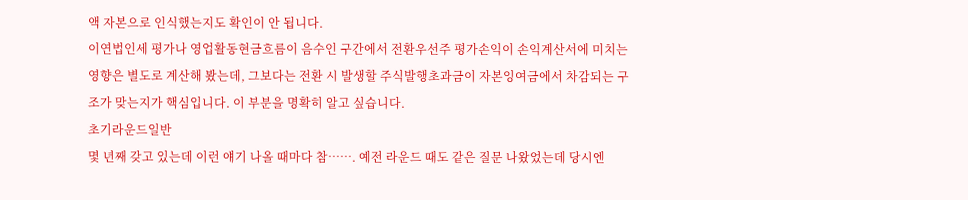액 자본으로 인식했는지도 확인이 안 됩니다.
이연법인세 평가나 영업활동현금흐름이 음수인 구간에서 전환우선주 평가손익이 손익계산서에 미치는 영향은 별도로 계산해 봤는데, 그보다는 전환 시 발생할 주식발행초과금이 자본잉여금에서 차감되는 구조가 맞는지가 핵심입니다. 이 부분을 명확히 알고 싶습니다.
초기라운드일반
몇 년째 갖고 있는데 이런 얘기 나올 때마다 참……. 예전 라운드 때도 같은 질문 나왔었는데 당시엔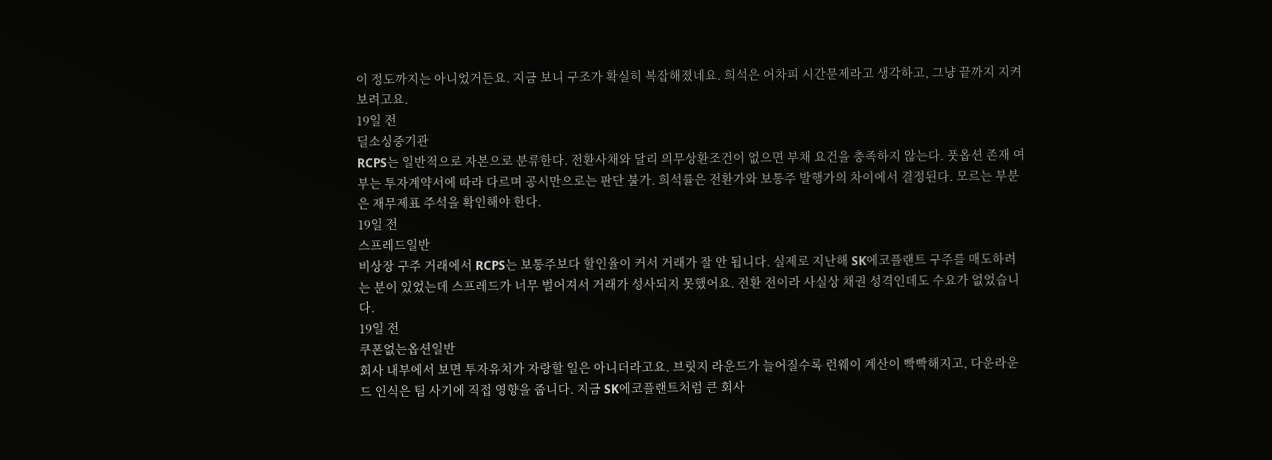이 정도까지는 아니었거든요. 지금 보니 구조가 확실히 복잡해졌네요. 희석은 어차피 시간문제라고 생각하고, 그냥 끝까지 지켜보려고요.
19일 전
딜소싱중기관
RCPS는 일반적으로 자본으로 분류한다. 전환사채와 달리 의무상환조건이 없으면 부채 요건을 충족하지 않는다. 풋옵션 존재 여부는 투자계약서에 따라 다르며 공시만으로는 판단 불가. 희석률은 전환가와 보통주 발행가의 차이에서 결정된다. 모르는 부분은 재무제표 주석을 확인해야 한다.
19일 전
스프레드일반
비상장 구주 거래에서 RCPS는 보통주보다 할인율이 커서 거래가 잘 안 됩니다. 실제로 지난해 SK에코플랜트 구주를 매도하려는 분이 있었는데 스프레드가 너무 벌어져서 거래가 성사되지 못했어요. 전환 전이라 사실상 채권 성격인데도 수요가 없었습니다.
19일 전
쿠폰없는옵션일반
회사 내부에서 보면 투자유치가 자랑할 일은 아니더라고요. 브릿지 라운드가 늘어질수록 런웨이 계산이 빡빡해지고, 다운라운드 인식은 팀 사기에 직접 영향을 줍니다. 지금 SK에코플랜트처럼 큰 회사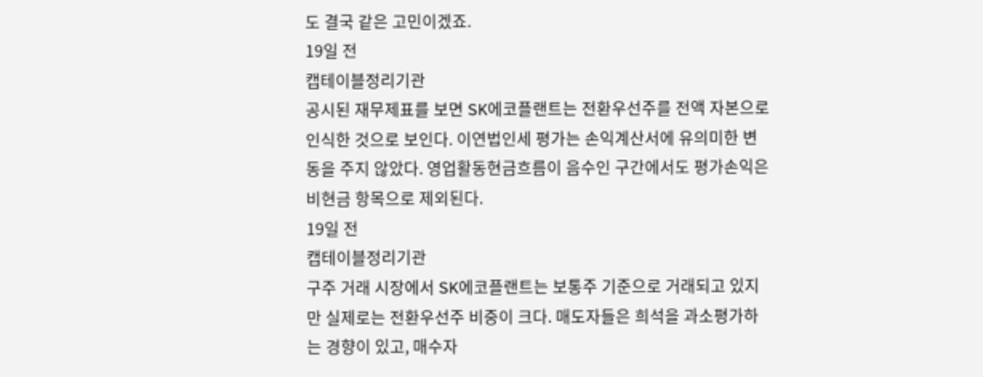도 결국 같은 고민이겠죠.
19일 전
캡테이블정리기관
공시된 재무제표를 보면 SK에코플랜트는 전환우선주를 전액 자본으로 인식한 것으로 보인다. 이연법인세 평가는 손익계산서에 유의미한 변동을 주지 않았다. 영업활동현금흐름이 음수인 구간에서도 평가손익은 비현금 항목으로 제외된다.
19일 전
캡테이블정리기관
구주 거래 시장에서 SK에코플랜트는 보통주 기준으로 거래되고 있지만 실제로는 전환우선주 비중이 크다. 매도자들은 희석을 과소평가하는 경향이 있고, 매수자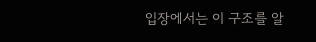입장에서는 이 구조를 알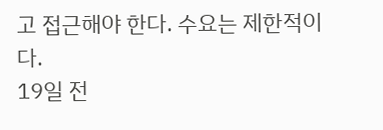고 접근해야 한다. 수요는 제한적이다.
19일 전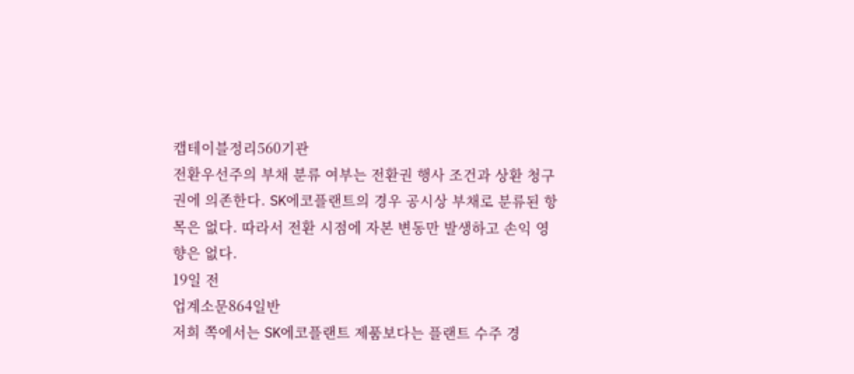캡테이블정리560기관
전환우선주의 부채 분류 여부는 전환권 행사 조건과 상환 청구권에 의존한다. SK에코플랜트의 경우 공시상 부채로 분류된 항목은 없다. 따라서 전환 시점에 자본 변동만 발생하고 손익 영향은 없다.
19일 전
업계소문864일반
저희 쪽에서는 SK에코플랜트 제품보다는 플랜트 수주 경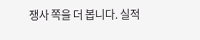쟁사 쪽을 더 봅니다. 실적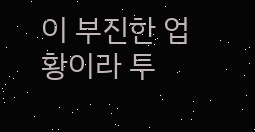이 부진한 업황이라 투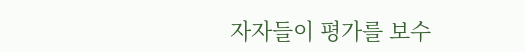자자들이 평가를 보수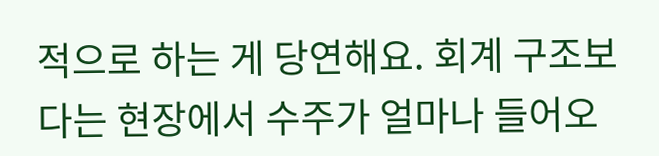적으로 하는 게 당연해요. 회계 구조보다는 현장에서 수주가 얼마나 들어오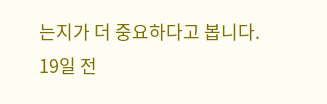는지가 더 중요하다고 봅니다.
19일 전